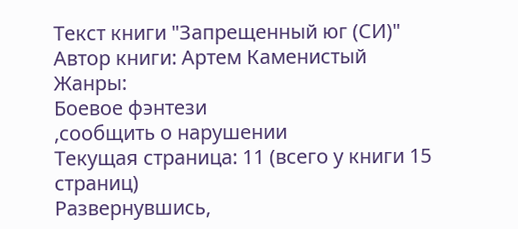Текст книги "Запрещенный юг (СИ)"
Автор книги: Артем Каменистый
Жанры:
Боевое фэнтези
,сообщить о нарушении
Текущая страница: 11 (всего у книги 15 страниц)
Развернувшись,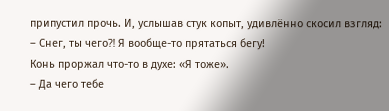припустил прочь. И, услышав стук копыт, удивлённо скосил взгляд:
– Снег, ты чего⁈ Я вообще-то прятаться бегу!
Конь проржал что-то в духе: «Я тоже».
– Да чего тебе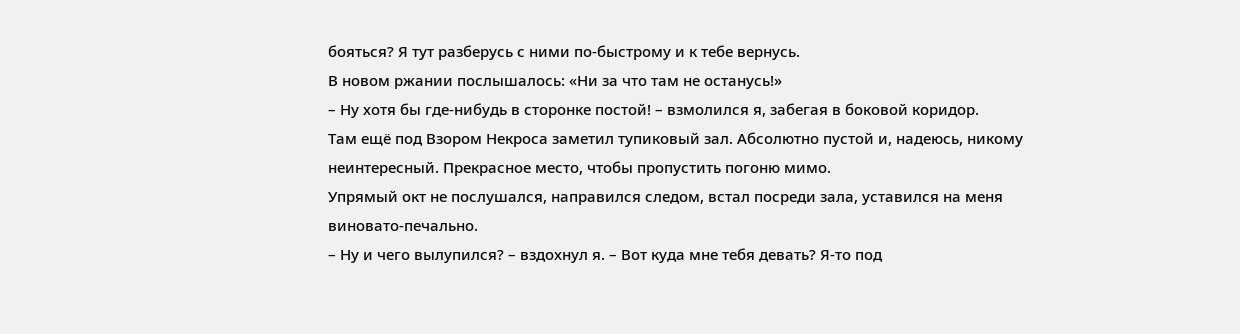бояться? Я тут разберусь с ними по-быстрому и к тебе вернусь.
В новом ржании послышалось: «Ни за что там не останусь!»
– Ну хотя бы где-нибудь в сторонке постой! – взмолился я, забегая в боковой коридор.
Там ещё под Взором Некроса заметил тупиковый зал. Абсолютно пустой и, надеюсь, никому неинтересный. Прекрасное место, чтобы пропустить погоню мимо.
Упрямый окт не послушался, направился следом, встал посреди зала, уставился на меня виновато-печально.
– Ну и чего вылупился? – вздохнул я. – Вот куда мне тебя девать? Я-то под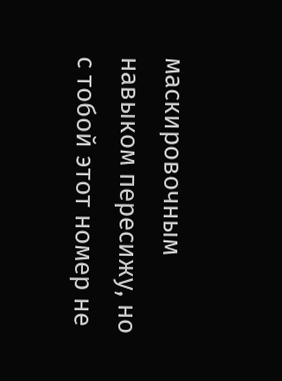маскировочным навыком пересижу, но с тобой этот номер не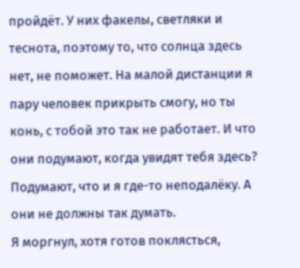пройдёт. У них факелы, светляки и теснота, поэтому то, что солнца здесь нет, не поможет. На малой дистанции я пару человек прикрыть смогу, но ты конь, с тобой это так не работает. И что они подумают, когда увидят тебя здесь? Подумают, что и я где-то неподалёку. А они не должны так думать.
Я моргнул, хотя готов поклясться,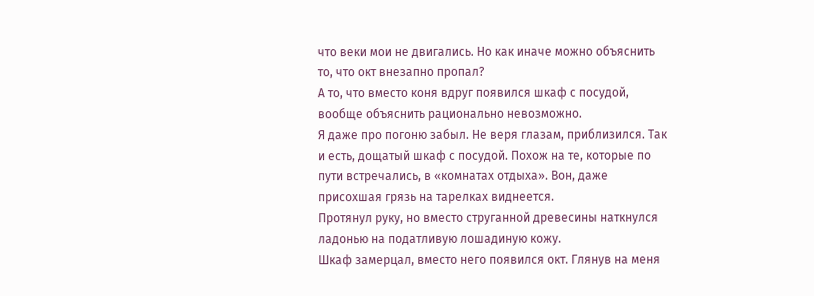что веки мои не двигались. Но как иначе можно объяснить то, что окт внезапно пропал?
А то, что вместо коня вдруг появился шкаф с посудой, вообще объяснить рационально невозможно.
Я даже про погоню забыл. Не веря глазам, приблизился. Так и есть, дощатый шкаф с посудой. Похож на те, которые по пути встречались, в «комнатах отдыха». Вон, даже присохшая грязь на тарелках виднеется.
Протянул руку, но вместо струганной древесины наткнулся ладонью на податливую лошадиную кожу.
Шкаф замерцал, вместо него появился окт. Глянув на меня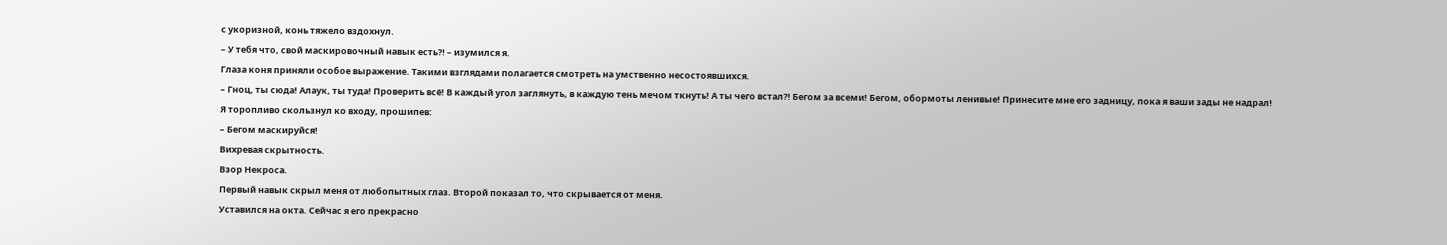с укоризной, конь тяжело вздохнул.
– У тебя что, свой маскировочный навык есть⁈ – изумился я.
Глаза коня приняли особое выражение. Такими взглядами полагается смотреть на умственно несостоявшихся.
– Гноц, ты сюда! Алаук, ты туда! Проверить всё! В каждый угол заглянуть, в каждую тень мечом ткнуть! А ты чего встал⁈ Бегом за всеми! Бегом, обормоты ленивые! Принесите мне его задницу, пока я ваши зады не надрал!
Я торопливо скользнул ко входу, прошипев:
– Бегом маскируйся!
Вихревая скрытность.
Взор Некроса.
Первый навык скрыл меня от любопытных глаз. Второй показал то, что скрывается от меня.
Уставился на окта. Сейчас я его прекрасно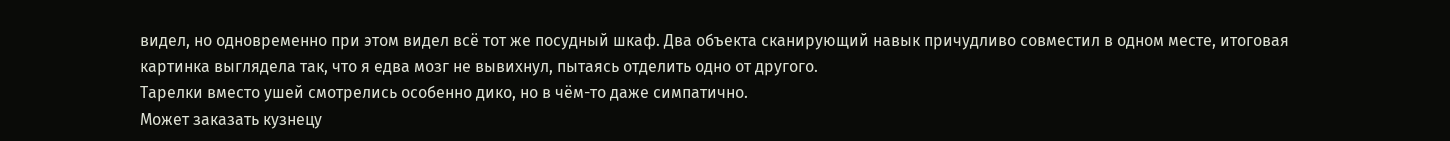видел, но одновременно при этом видел всё тот же посудный шкаф. Два объекта сканирующий навык причудливо совместил в одном месте, итоговая картинка выглядела так, что я едва мозг не вывихнул, пытаясь отделить одно от другого.
Тарелки вместо ушей смотрелись особенно дико, но в чём-то даже симпатично.
Может заказать кузнецу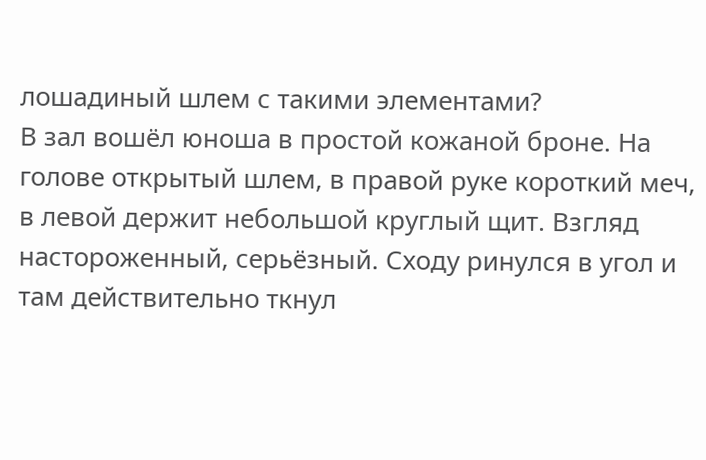лошадиный шлем с такими элементами?
В зал вошёл юноша в простой кожаной броне. На голове открытый шлем, в правой руке короткий меч, в левой держит небольшой круглый щит. Взгляд настороженный, серьёзный. Сходу ринулся в угол и там действительно ткнул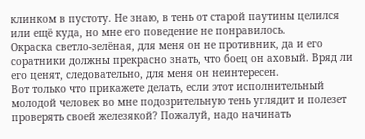клинком в пустоту. Не знаю, в тень от старой паутины целился или ещё куда, но мне его поведение не понравилось.
Окраска светло-зелёная, для меня он не противник, да и его соратники должны прекрасно знать, что боец он аховый. Вряд ли его ценят, следовательно, для меня он неинтересен.
Вот только что прикажете делать, если этот исполнительный молодой человек во мне подозрительную тень углядит и полезет проверять своей железякой? Пожалуй, надо начинать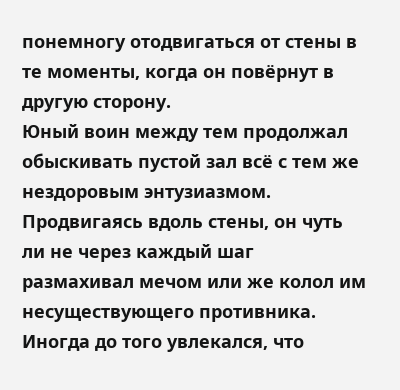понемногу отодвигаться от стены в те моменты, когда он повёрнут в другую сторону.
Юный воин между тем продолжал обыскивать пустой зал всё с тем же нездоровым энтузиазмом. Продвигаясь вдоль стены, он чуть ли не через каждый шаг размахивал мечом или же колол им несуществующего противника. Иногда до того увлекался, что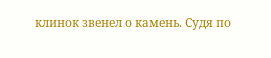клинок звенел о камень. Судя по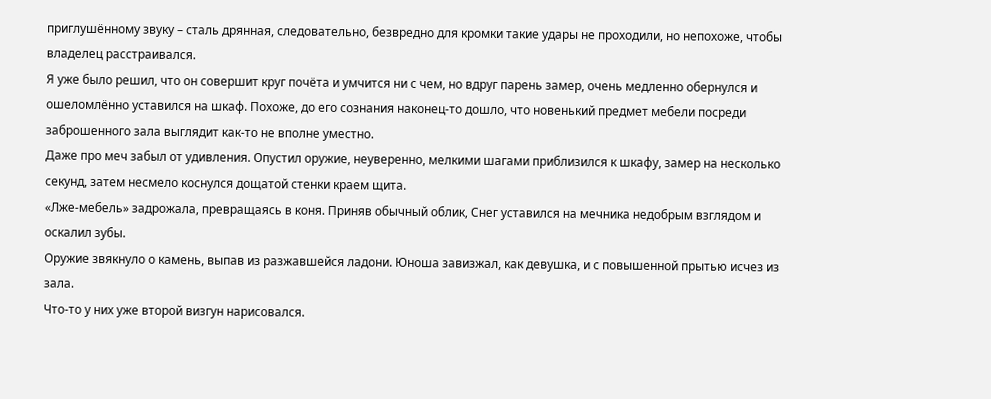приглушённому звуку – сталь дрянная, следовательно, безвредно для кромки такие удары не проходили, но непохоже, чтобы владелец расстраивался.
Я уже было решил, что он совершит круг почёта и умчится ни с чем, но вдруг парень замер, очень медленно обернулся и ошеломлённо уставился на шкаф. Похоже, до его сознания наконец-то дошло, что новенький предмет мебели посреди заброшенного зала выглядит как-то не вполне уместно.
Даже про меч забыл от удивления. Опустил оружие, неуверенно, мелкими шагами приблизился к шкафу, замер на несколько секунд, затем несмело коснулся дощатой стенки краем щита.
«Лже-мебель» задрожала, превращаясь в коня. Приняв обычный облик, Снег уставился на мечника недобрым взглядом и оскалил зубы.
Оружие звякнуло о камень, выпав из разжавшейся ладони. Юноша завизжал, как девушка, и с повышенной прытью исчез из зала.
Что-то у них уже второй визгун нарисовался.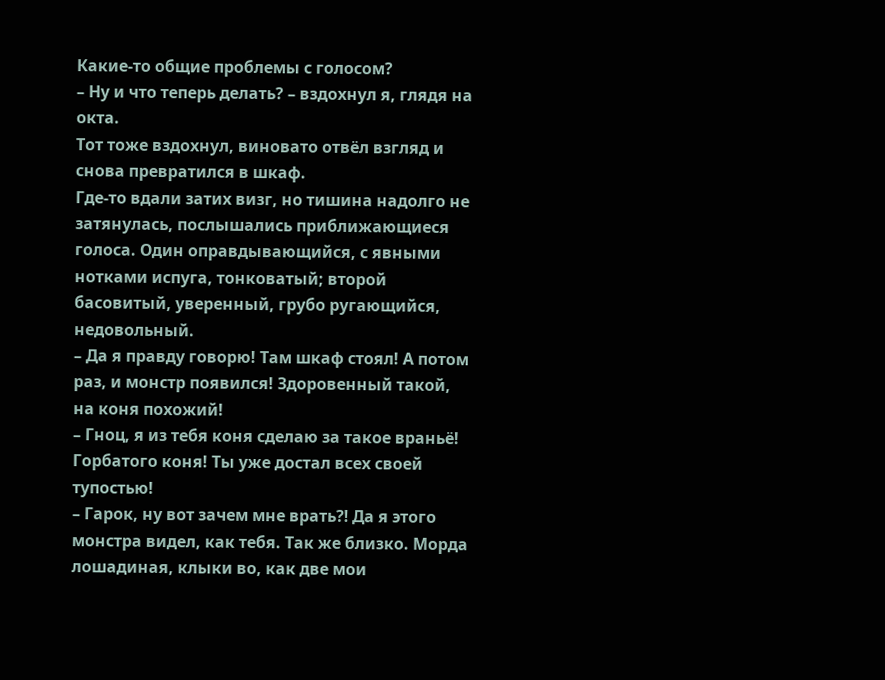Какие-то общие проблемы с голосом?
– Ну и что теперь делать? – вздохнул я, глядя на окта.
Тот тоже вздохнул, виновато отвёл взгляд и снова превратился в шкаф.
Где-то вдали затих визг, но тишина надолго не затянулась, послышались приближающиеся голоса. Один оправдывающийся, с явными нотками испуга, тонковатый; второй басовитый, уверенный, грубо ругающийся, недовольный.
– Да я правду говорю! Там шкаф стоял! А потом раз, и монстр появился! Здоровенный такой, на коня похожий!
– Гноц, я из тебя коня сделаю за такое враньё! Горбатого коня! Ты уже достал всех своей тупостью!
– Гарок, ну вот зачем мне врать⁈ Да я этого монстра видел, как тебя. Так же близко. Морда лошадиная, клыки во, как две мои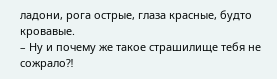ладони, рога острые, глаза красные, будто кровавые.
– Ну и почему же такое страшилище тебя не сожрало⁈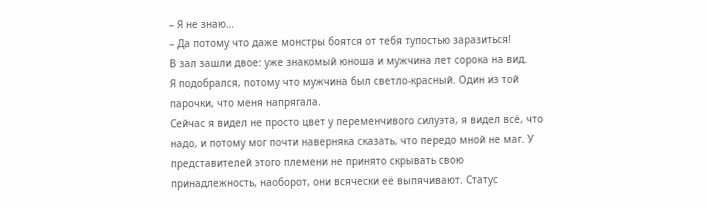– Я не знаю…
– Да потому что даже монстры боятся от тебя тупостью заразиться!
В зал зашли двое: уже знакомый юноша и мужчина лет сорока на вид.
Я подобрался, потому что мужчина был светло-красный. Один из той парочки, что меня напрягала.
Сейчас я видел не просто цвет у переменчивого силуэта, я видел всё, что надо, и потому мог почти наверняка сказать, что передо мной не маг. У представителей этого племени не принято скрывать свою принадлежность, наоборот, они всячески её выпячивают. Статус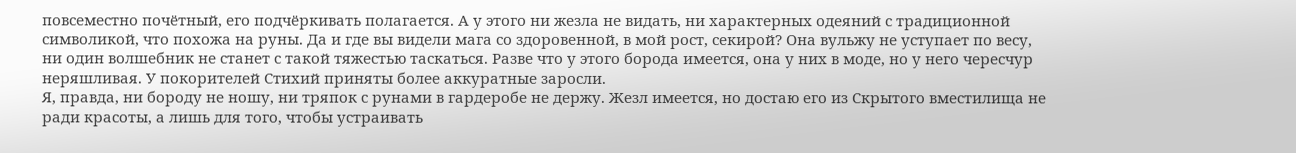повсеместно почётный, его подчёркивать полагается. А у этого ни жезла не видать, ни характерных одеяний с традиционной символикой, что похожа на руны. Да и где вы видели мага со здоровенной, в мой рост, секирой? Она вульжу не уступает по весу, ни один волшебник не станет с такой тяжестью таскаться. Разве что у этого борода имеется, она у них в моде, но у него чересчур неряшливая. У покорителей Стихий приняты более аккуратные заросли.
Я, правда, ни бороду не ношу, ни тряпок с рунами в гардеробе не держу. Жезл имеется, но достаю его из Скрытого вместилища не ради красоты, а лишь для того, чтобы устраивать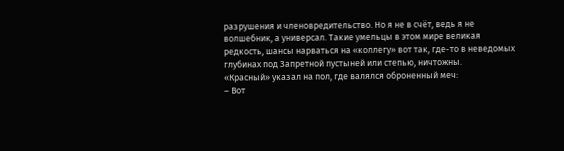разрушения и членовредительство. Но я не в счёт, ведь я не волшебник, а универсал. Такие умельцы в этом мире великая редкость, шансы нарваться на «коллегу» вот так, где-то в неведомых глубинах под Запретной пустыней или степью, ничтожны.
«Красный» указал на пол, где валялся оброненный меч:
– Вот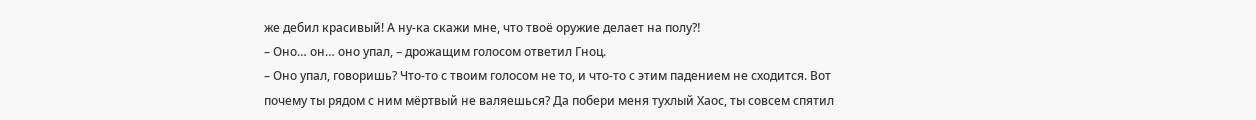же дебил красивый! А ну-ка скажи мне, что твоё оружие делает на полу⁈
– Оно… он… оно упал, – дрожащим голосом ответил Гноц.
– Оно упал, говоришь? Что-то с твоим голосом не то, и что-то с этим падением не сходится. Вот почему ты рядом с ним мёртвый не валяешься? Да побери меня тухлый Хаос, ты совсем спятил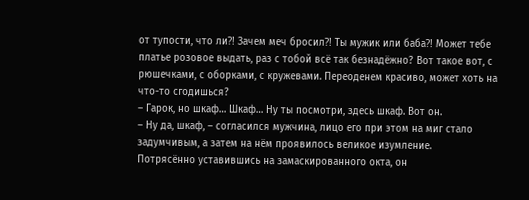от тупости, что ли⁈ Зачем меч бросил⁈ Ты мужик или баба⁈ Может тебе платье розовое выдать, раз с тобой всё так безнадёжно? Вот такое вот, с рюшечками, с оборками, с кружевами. Переоденем красиво, может хоть на что-то сгодишься?
– Гарок, но шкаф… Шкаф… Ну ты посмотри, здесь шкаф. Вот он.
– Ну да, шкаф, – согласился мужчина, лицо его при этом на миг стало задумчивым, а затем на нём проявилось великое изумление.
Потрясённо уставившись на замаскированного окта, он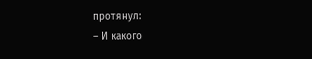протянул:
– И какого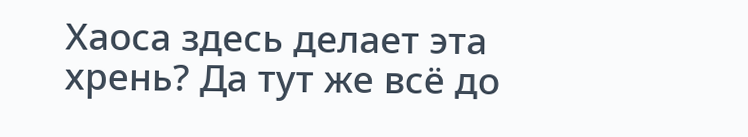Хаоса здесь делает эта хрень? Да тут же всё до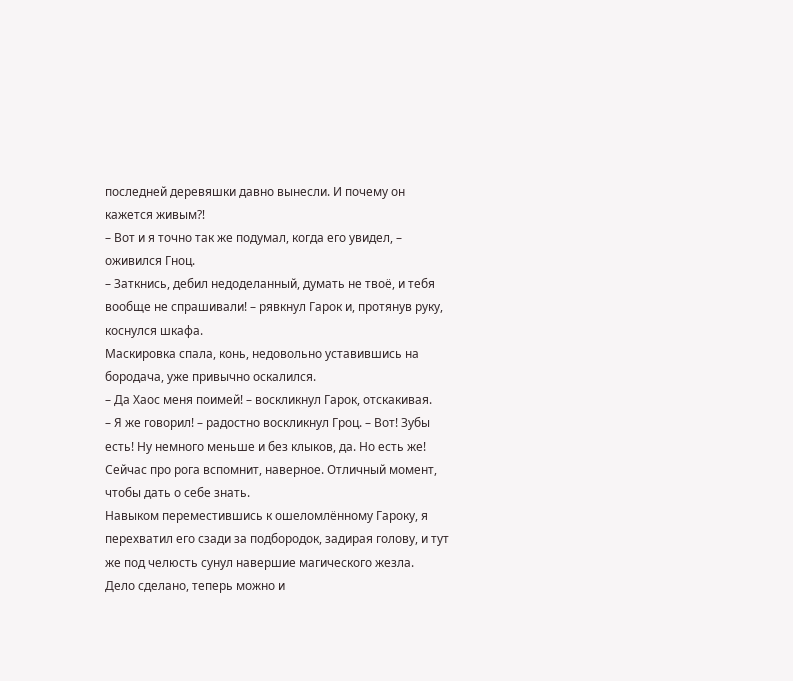последней деревяшки давно вынесли. И почему он кажется живым⁈
– Вот и я точно так же подумал, когда его увидел, – оживился Гноц.
– Заткнись, дебил недоделанный, думать не твоё, и тебя вообще не спрашивали! – рявкнул Гарок и, протянув руку, коснулся шкафа.
Маскировка спала, конь, недовольно уставившись на бородача, уже привычно оскалился.
– Да Хаос меня поимей! – воскликнул Гарок, отскакивая.
– Я же говорил! – радостно воскликнул Гроц. – Вот! Зубы есть! Ну немного меньше и без клыков, да. Но есть же!
Сейчас про рога вспомнит, наверное. Отличный момент, чтобы дать о себе знать.
Навыком переместившись к ошеломлённому Гароку, я перехватил его сзади за подбородок, задирая голову, и тут же под челюсть сунул навершие магического жезла.
Дело сделано, теперь можно и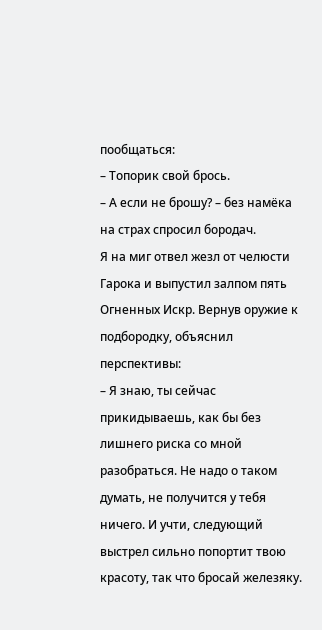пообщаться:
– Топорик свой брось.
– А если не брошу? – без намёка на страх спросил бородач.
Я на миг отвел жезл от челюсти Гарока и выпустил залпом пять Огненных Искр. Вернув оружие к подбородку, объяснил перспективы:
– Я знаю, ты сейчас прикидываешь, как бы без лишнего риска со мной разобраться. Не надо о таком думать, не получится у тебя ничего. И учти, следующий выстрел сильно попортит твою красоту, так что бросай железяку.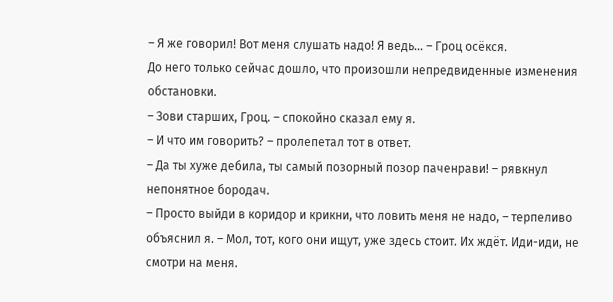– Я же говорил! Вот меня слушать надо! Я ведь… – Гроц осёкся.
До него только сейчас дошло, что произошли непредвиденные изменения обстановки.
– Зови старших, Гроц. – спокойно сказал ему я.
– И что им говорить? – пролепетал тот в ответ.
– Да ты хуже дебила, ты самый позорный позор паченрави! – рявкнул непонятное бородач.
– Просто выйди в коридор и крикни, что ловить меня не надо, – терпеливо объяснил я. – Мол, тот, кого они ищут, уже здесь стоит. Их ждёт. Иди-иди, не смотри на меня.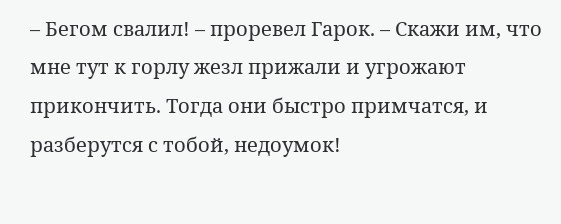– Бегом свалил! – проревел Гарок. – Скажи им, что мне тут к горлу жезл прижали и угрожают прикончить. Тогда они быстро примчатся, и разберутся с тобой, недоумок!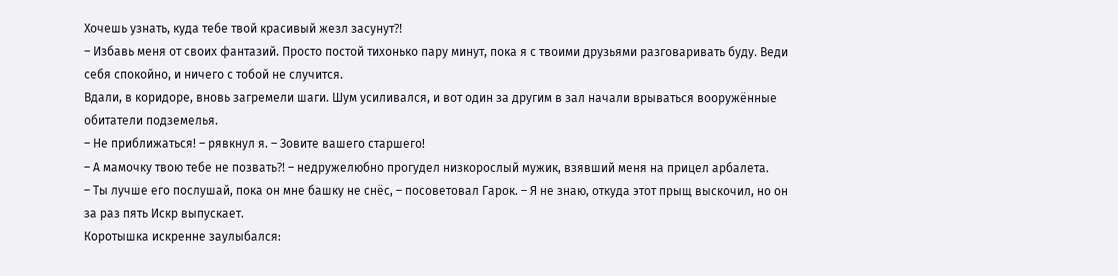Хочешь узнать, куда тебе твой красивый жезл засунут⁈
– Избавь меня от своих фантазий. Просто постой тихонько пару минут, пока я с твоими друзьями разговаривать буду. Веди себя спокойно, и ничего с тобой не случится.
Вдали, в коридоре, вновь загремели шаги. Шум усиливался, и вот один за другим в зал начали врываться вооружённые обитатели подземелья.
– Не приближаться! – рявкнул я. – Зовите вашего старшего!
– А мамочку твою тебе не позвать⁈ – недружелюбно прогудел низкорослый мужик, взявший меня на прицел арбалета.
– Ты лучше его послушай, пока он мне башку не снёс, – посоветовал Гарок. – Я не знаю, откуда этот прыщ выскочил, но он за раз пять Искр выпускает.
Коротышка искренне заулыбался: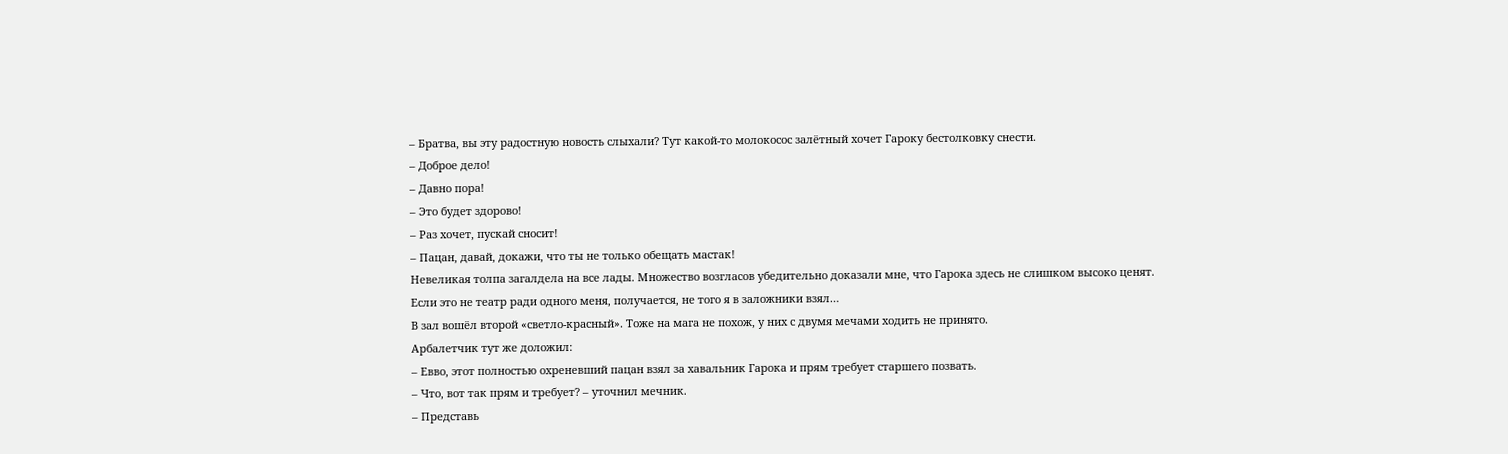– Братва, вы эту радостную новость слыхали? Тут какой-то молокосос залётный хочет Гароку бестолковку снести.
– Доброе дело!
– Давно пора!
– Это будет здорово!
– Раз хочет, пускай сносит!
– Пацан, давай, докажи, что ты не только обещать мастак!
Невеликая толпа загалдела на все лады. Множество возгласов убедительно доказали мне, что Гарока здесь не слишком высоко ценят.
Если это не театр ради одного меня, получается, не того я в заложники взял…
В зал вошёл второй «светло-красный». Тоже на мага не похож, у них с двумя мечами ходить не принято.
Арбалетчик тут же доложил:
– Евво, этот полностью охреневший пацан взял за хавальник Гарока и прям требует старшего позвать.
– Что, вот так прям и требует? – уточнил мечник.
– Представь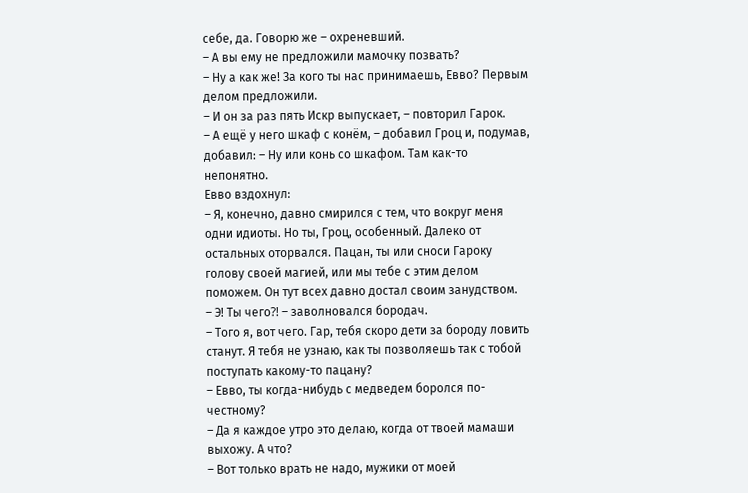себе, да. Говорю же – охреневший.
– А вы ему не предложили мамочку позвать?
– Ну а как же! За кого ты нас принимаешь, Евво? Первым делом предложили.
– И он за раз пять Искр выпускает, – повторил Гарок.
– А ещё у него шкаф с конём, – добавил Гроц и, подумав, добавил: – Ну или конь со шкафом. Там как-то непонятно.
Евво вздохнул:
– Я, конечно, давно смирился с тем, что вокруг меня одни идиоты. Но ты, Гроц, особенный. Далеко от остальных оторвался. Пацан, ты или сноси Гароку голову своей магией, или мы тебе с этим делом поможем. Он тут всех давно достал своим занудством.
– Э! Ты чего⁈ – заволновался бородач.
– Того я, вот чего. Гар, тебя скоро дети за бороду ловить станут. Я тебя не узнаю, как ты позволяешь так с тобой поступать какому-то пацану?
– Евво, ты когда-нибудь с медведем боролся по-честному?
– Да я каждое утро это делаю, когда от твоей мамаши выхожу. А что?
– Вот только врать не надо, мужики от моей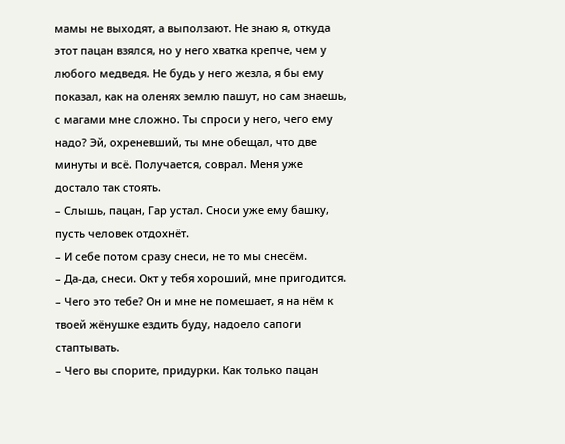мамы не выходят, а выползают. Не знаю я, откуда этот пацан взялся, но у него хватка крепче, чем у любого медведя. Не будь у него жезла, я бы ему показал, как на оленях землю пашут, но сам знаешь, с магами мне сложно. Ты спроси у него, чего ему надо? Эй, охреневший, ты мне обещал, что две минуты и всё. Получается, соврал. Меня уже достало так стоять.
– Слышь, пацан, Гар устал. Сноси уже ему башку, пусть человек отдохнёт.
– И себе потом сразу снеси, не то мы снесём.
– Да-да, снеси. Окт у тебя хороший, мне пригодится.
– Чего это тебе? Он и мне не помешает, я на нём к твоей жёнушке ездить буду, надоело сапоги стаптывать.
– Чего вы спорите, придурки. Как только пацан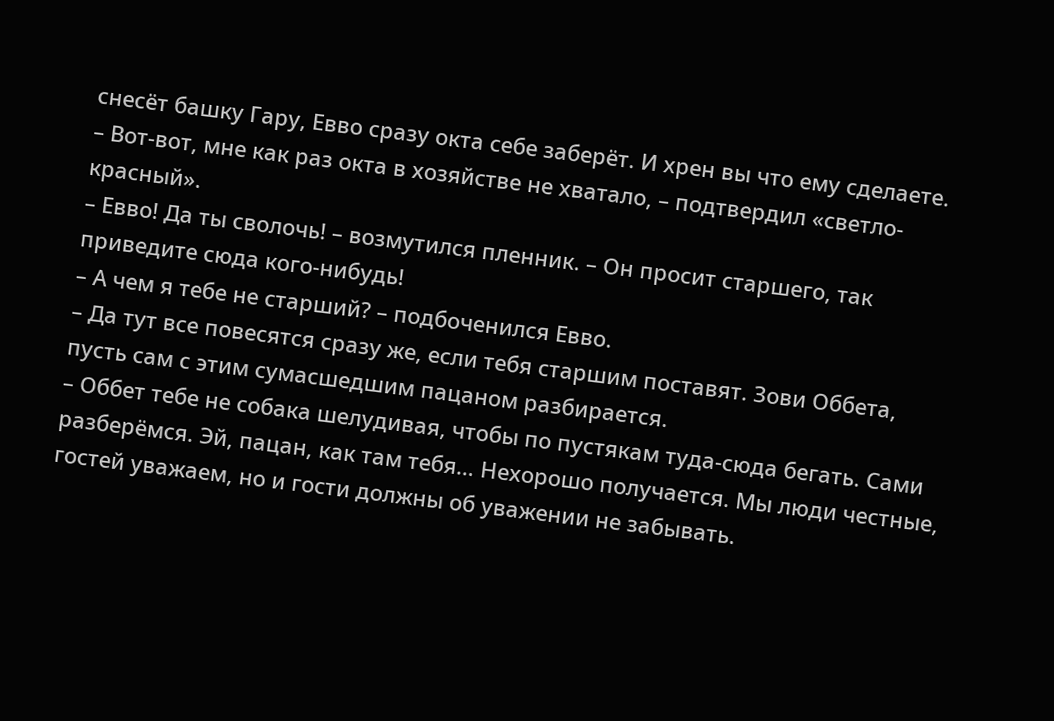снесёт башку Гару, Евво сразу окта себе заберёт. И хрен вы что ему сделаете.
– Вот-вот, мне как раз окта в хозяйстве не хватало, – подтвердил «светло-красный».
– Евво! Да ты сволочь! – возмутился пленник. – Он просит старшего, так приведите сюда кого-нибудь!
– А чем я тебе не старший? – подбоченился Евво.
– Да тут все повесятся сразу же, если тебя старшим поставят. Зови Оббета, пусть сам с этим сумасшедшим пацаном разбирается.
– Оббет тебе не собака шелудивая, чтобы по пустякам туда-сюда бегать. Сами разберёмся. Эй, пацан, как там тебя… Нехорошо получается. Мы люди честные, гостей уважаем, но и гости должны об уважении не забывать.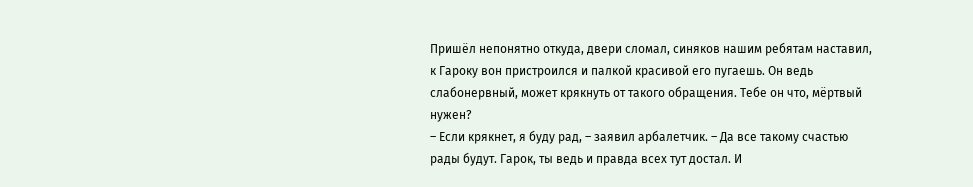Пришёл непонятно откуда, двери сломал, синяков нашим ребятам наставил, к Гароку вон пристроился и палкой красивой его пугаешь. Он ведь слабонервный, может крякнуть от такого обращения. Тебе он что, мёртвый нужен?
– Если крякнет, я буду рад, – заявил арбалетчик. – Да все такому счастью рады будут. Гарок, ты ведь и правда всех тут достал. И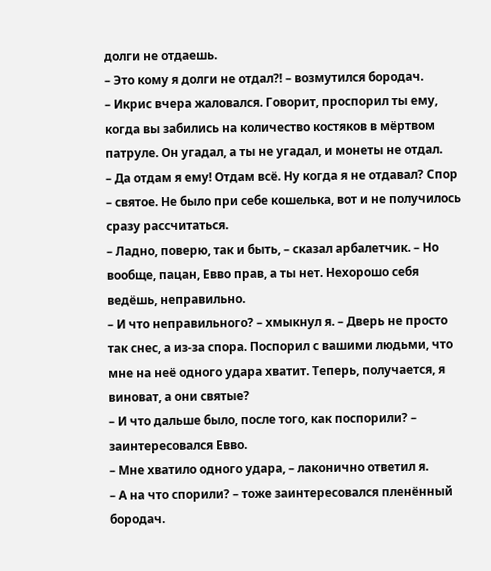долги не отдаешь.
– Это кому я долги не отдал⁈ – возмутился бородач.
– Икрис вчера жаловался. Говорит, проспорил ты ему, когда вы забились на количество костяков в мёртвом патруле. Он угадал, а ты не угадал, и монеты не отдал.
– Да отдам я ему! Отдам всё. Ну когда я не отдавал? Спор – святое. Не было при себе кошелька, вот и не получилось сразу рассчитаться.
– Ладно, поверю, так и быть, – сказал арбалетчик. – Но вообще, пацан, Евво прав, а ты нет. Нехорошо себя ведёшь, неправильно.
– И что неправильного? – хмыкнул я. – Дверь не просто так снес, а из-за спора. Поспорил с вашими людьми, что мне на неё одного удара хватит. Теперь, получается, я виноват, а они святые?
– И что дальше было, после того, как поспорили? – заинтересовался Евво.
– Мне хватило одного удара, – лаконично ответил я.
– А на что спорили? – тоже заинтересовался пленённый бородач.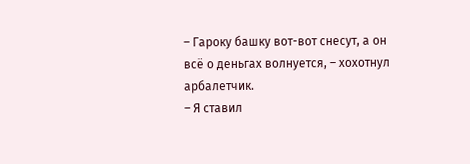– Гароку башку вот-вот снесут, а он всё о деньгах волнуется, – хохотнул арбалетчик.
– Я ставил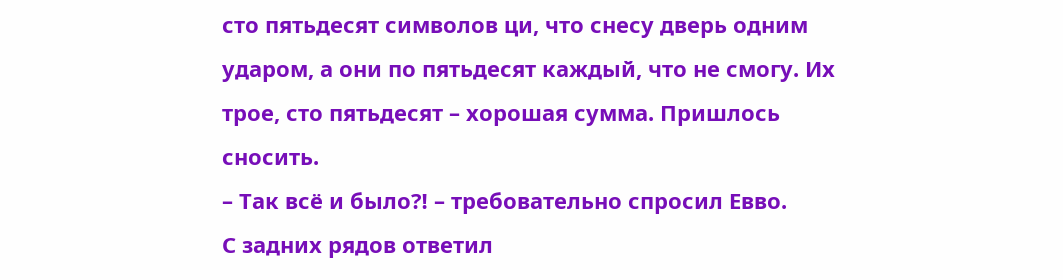сто пятьдесят символов ци, что снесу дверь одним ударом, а они по пятьдесят каждый, что не смогу. Их трое, сто пятьдесят – хорошая сумма. Пришлось сносить.
– Так всё и было⁈ – требовательно спросил Евво.
С задних рядов ответил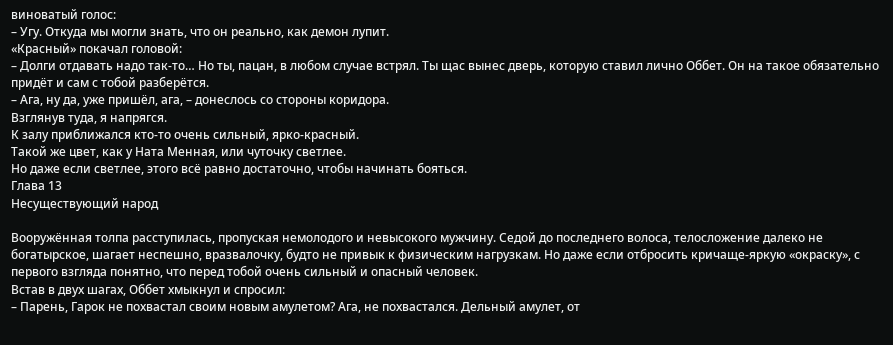виноватый голос:
– Угу. Откуда мы могли знать, что он реально, как демон лупит.
«Красный» покачал головой:
– Долги отдавать надо так-то… Но ты, пацан, в любом случае встрял. Ты щас вынес дверь, которую ставил лично Оббет. Он на такое обязательно придёт и сам с тобой разберётся.
– Ага, ну да, уже пришёл, ага, – донеслось со стороны коридора.
Взглянув туда, я напрягся.
К залу приближался кто-то очень сильный, ярко-красный.
Такой же цвет, как у Ната Менная, или чуточку светлее.
Но даже если светлее, этого всё равно достаточно, чтобы начинать бояться.
Глава 13
Несуществующий народ

Вооружённая толпа расступилась, пропуская немолодого и невысокого мужчину. Седой до последнего волоса, телосложение далеко не богатырское, шагает неспешно, вразвалочку, будто не привык к физическим нагрузкам. Но даже если отбросить кричаще-яркую «окраску», с первого взгляда понятно, что перед тобой очень сильный и опасный человек.
Встав в двух шагах, Оббет хмыкнул и спросил:
– Парень, Гарок не похвастал своим новым амулетом? Ага, не похвастался. Дельный амулет, от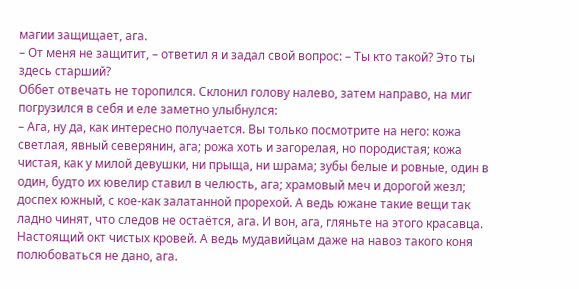магии защищает, ага.
– От меня не защитит, – ответил я и задал свой вопрос: – Ты кто такой? Это ты здесь старший?
Оббет отвечать не торопился. Склонил голову налево, затем направо, на миг погрузился в себя и еле заметно улыбнулся:
– Ага, ну да, как интересно получается. Вы только посмотрите на него: кожа светлая, явный северянин, ага; рожа хоть и загорелая, но породистая; кожа чистая, как у милой девушки, ни прыща, ни шрама; зубы белые и ровные, один в один, будто их ювелир ставил в челюсть, ага; храмовый меч и дорогой жезл; доспех южный, с кое-как залатанной прорехой. А ведь южане такие вещи так ладно чинят, что следов не остаётся, ага. И вон, ага, гляньте на этого красавца. Настоящий окт чистых кровей. А ведь мудавийцам даже на навоз такого коня полюбоваться не дано, ага.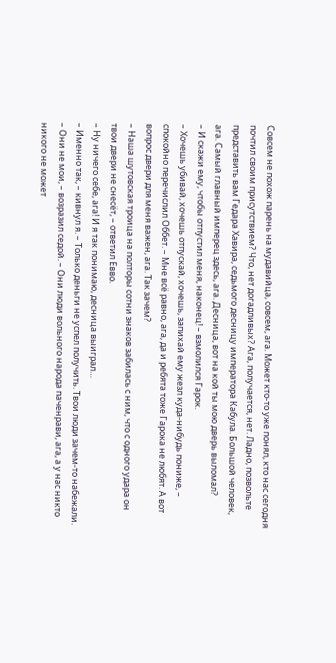Совсем не похож парень на мудавийца, совсем, ага. Может кто-то уже понял, кто нас сегодня почтил своим присутствием? Что, нет догадливых? Ага, получается, нет. Ладно, позвольте представить вам Гедара Хавира, седьмого десницу императора Кабула. Большой человек, ага. Самый главный имперец здесь, ага. Десница, вот на кой ты мою дверь выломал?
– И скажи ему, чтобы отпустил меня, наконец! – взмолился Гарок.
– Хочешь убивай, хочешь отпускай, хочешь, запихай ему жезл куда-нибудь пониже, – спокойно перечислил Оббет. – Мне всё равно, ага, да и ребята тоже Гарока не любят. А вот вопрос двери для меня важен, ага. Так зачем?
– Наша шутовская троица на полторы сотни знаков забилась с ним, что с одного удара он твои двери не снесёт, – ответил Евво.
– Ну ничего себе, ага! И я так понимаю, десница выиграл…
– Именно так, – кивнул я. – Только деньги не успел получить. Твои люди зачем-то набежали.
– Они не мои, – возразил седой. – Они люди вольного народа паченрави, ага, а у нас никто никого не может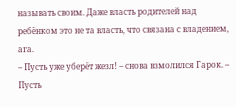называть своим. Даже власть родителей над ребёнком это не та власть, что связана с владением, ага.
– Пусть уже уберёт жезл! – снова взмолился Гарок. – Пусть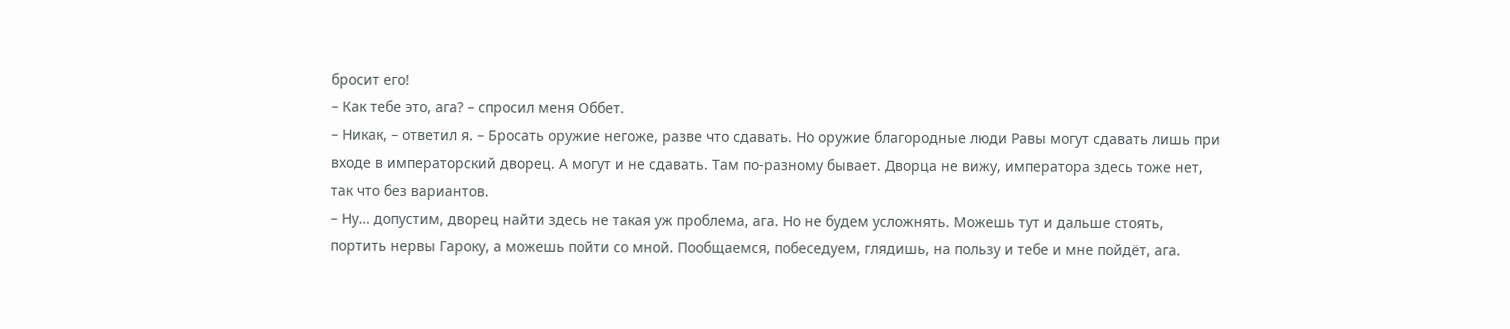бросит его!
– Как тебе это, ага? – спросил меня Оббет.
– Никак, – ответил я. – Бросать оружие негоже, разве что сдавать. Но оружие благородные люди Равы могут сдавать лишь при входе в императорский дворец. А могут и не сдавать. Там по-разному бывает. Дворца не вижу, императора здесь тоже нет, так что без вариантов.
– Ну… допустим, дворец найти здесь не такая уж проблема, ага. Но не будем усложнять. Можешь тут и дальше стоять, портить нервы Гароку, а можешь пойти со мной. Пообщаемся, побеседуем, глядишь, на пользу и тебе и мне пойдёт, ага.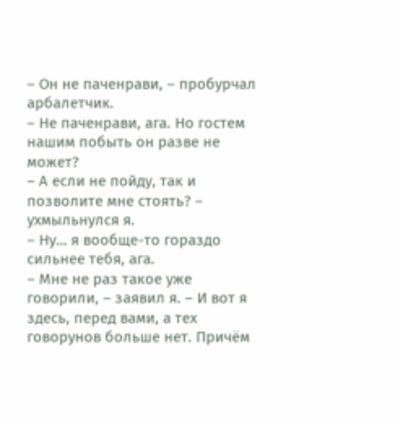– Он не паченрави, – пробурчал арбалетчик.
– Не паченрави, ага. Но гостем нашим побыть он разве не может?
– А если не пойду, так и позволите мне стоять? – ухмыльнулся я.
– Ну… я вообще-то гораздо сильнее тебя, ага.
– Мне не раз такое уже говорили, – заявил я. – И вот я здесь, перед вами, а тех говорунов больше нет. Причём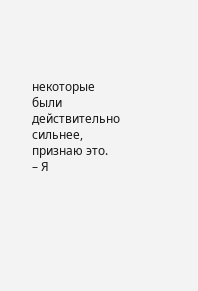некоторые были действительно сильнее, признаю это.
– Я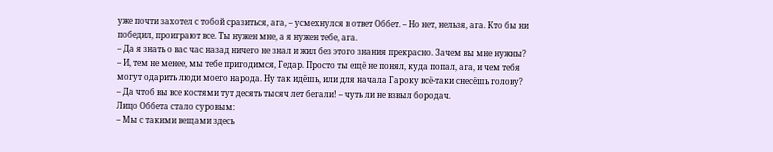уже почти захотел с тобой сразиться, ага, – усмехнулся в ответ Оббет. – Но нет, нельзя, ага. Кто бы ни победил, проиграют все. Ты нужен мне, а я нужен тебе, ага.
– Да я знать о вас час назад ничего не знал и жил без этого знания прекрасно. Зачем вы мне нужны?
– И, тем не менее, мы тебе пригодимся, Гедар. Просто ты ещё не понял, куда попал, ага, и чем тебя могут одарить люди моего народа. Ну так идёшь, или для начала Гароку всё-таки снесёшь голову?
– Да чтоб вы все костями тут десять тысяч лет бегали! – чуть ли не взвыл бородач.
Лицо Оббета стало суровым:
– Мы с такими вещами здесь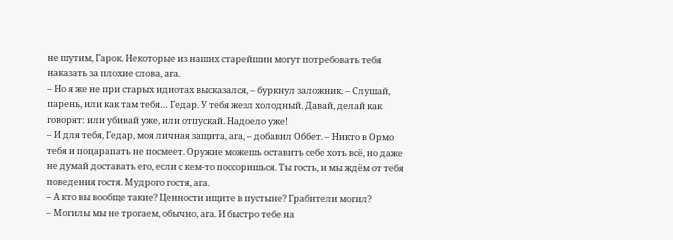не шутим, Гарок. Некоторые из наших старейшин могут потребовать тебя наказать за плохие слова, ага.
– Но я же не при старых идиотах высказался, – буркнул заложник. – Слушай, парень, или как там тебя… Гедар. У тебя жезл холодный. Давай, делай как говорят: или убивай уже, или отпускай. Надоело уже!
– И для тебя, Гедар, моя личная защита, ага, – добавил Оббет. – Никто в Ормо тебя и поцарапать не посмеет. Оружие можешь оставить себе хоть всё, но даже не думай доставать его, если с кем-то поссоришься. Ты гость, и мы ждём от тебя поведения гостя. Мудрого гостя, ага.
– А кто вы вообще такие? Ценности ищите в пустыне? Грабители могил?
– Могилы мы не трогаем, обычно, ага. И быстро тебе на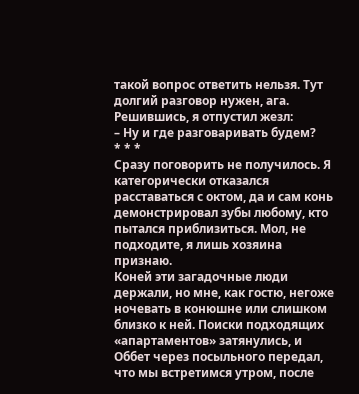такой вопрос ответить нельзя. Тут долгий разговор нужен, ага.
Решившись, я отпустил жезл:
– Ну и где разговаривать будем?
* * *
Сразу поговорить не получилось. Я категорически отказался расставаться с октом, да и сам конь демонстрировал зубы любому, кто пытался приблизиться. Мол, не подходите, я лишь хозяина признаю.
Коней эти загадочные люди держали, но мне, как гостю, негоже ночевать в конюшне или слишком близко к ней. Поиски подходящих «апартаментов» затянулись, и Оббет через посыльного передал, что мы встретимся утром, после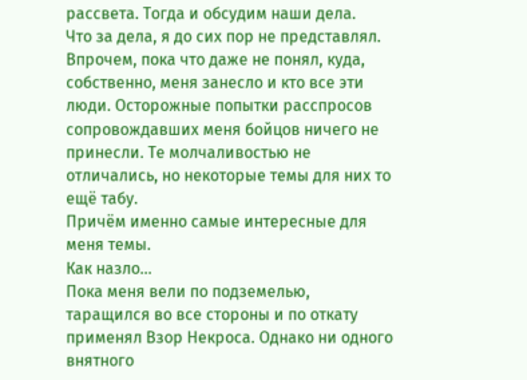рассвета. Тогда и обсудим наши дела.
Что за дела, я до сих пор не представлял. Впрочем, пока что даже не понял, куда, собственно, меня занесло и кто все эти люди. Осторожные попытки расспросов сопровождавших меня бойцов ничего не принесли. Те молчаливостью не отличались, но некоторые темы для них то ещё табу.
Причём именно самые интересные для меня темы.
Как назло…
Пока меня вели по подземелью, таращился во все стороны и по откату применял Взор Некроса. Однако ни одного внятного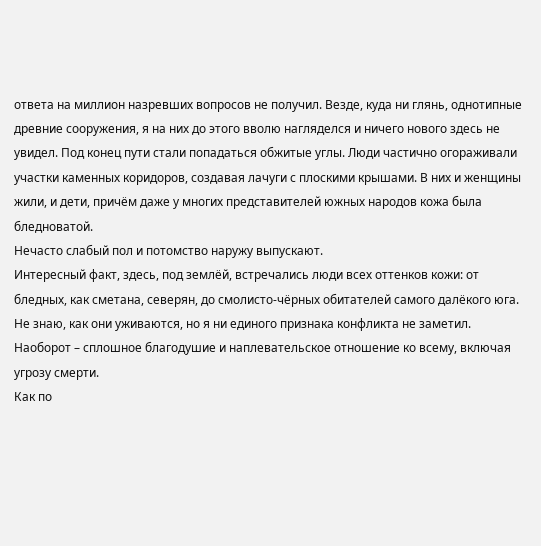ответа на миллион назревших вопросов не получил. Везде, куда ни глянь, однотипные древние сооружения, я на них до этого вволю нагляделся и ничего нового здесь не увидел. Под конец пути стали попадаться обжитые углы. Люди частично огораживали участки каменных коридоров, создавая лачуги с плоскими крышами. В них и женщины жили, и дети, причём даже у многих представителей южных народов кожа была бледноватой.
Нечасто слабый пол и потомство наружу выпускают.
Интересный факт, здесь, под землёй, встречались люди всех оттенков кожи: от бледных, как сметана, северян, до смолисто-чёрных обитателей самого далёкого юга. Не знаю, как они уживаются, но я ни единого признака конфликта не заметил. Наоборот – сплошное благодушие и наплевательское отношение ко всему, включая угрозу смерти.
Как по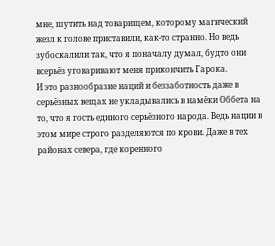мне, шутить над товарищем, которому магический жезл к голове приставили, как-то странно. Но ведь зубоскалили так, что я поначалу думал, будто они всерьёз уговаривают меня прикончить Гарока.
И это разнообразие наций и беззаботность даже в серьёзных вещах не укладывались в намёки Оббета на то, что я гость единого серьёзного народа. Ведь нации в этом мире строго разделяются по крови. Даже в тех районах севера, где коренного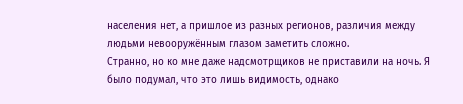населения нет, а пришлое из разных регионов, различия между людьми невооружённым глазом заметить сложно.
Странно, но ко мне даже надсмотрщиков не приставили на ночь. Я было подумал, что это лишь видимость, однако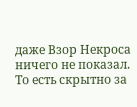даже Взор Некроса ничего не показал. То есть скрытно за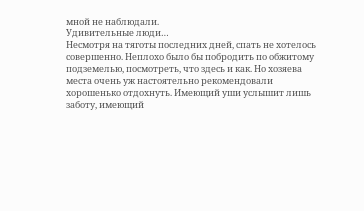мной не наблюдали.
Удивительные люди…
Несмотря на тяготы последних дней, спать не хотелось совершенно. Неплохо было бы побродить по обжитому подземелью, посмотреть, что здесь и как. Но хозяева места очень уж настоятельно рекомендовали хорошенько отдохнуть. Имеющий уши услышит лишь заботу, имеющий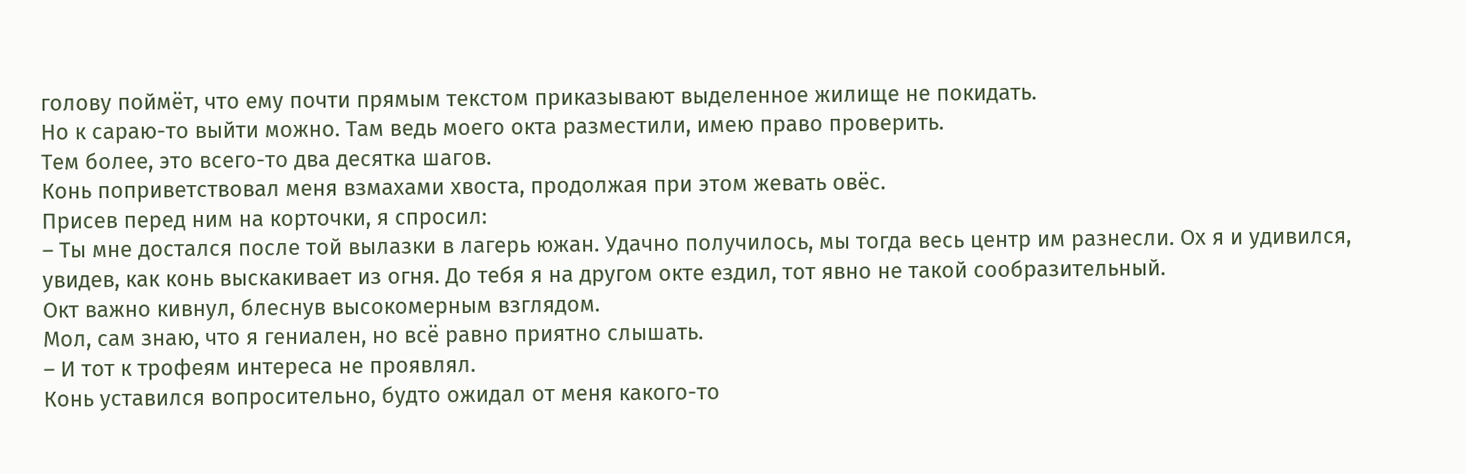голову поймёт, что ему почти прямым текстом приказывают выделенное жилище не покидать.
Но к сараю-то выйти можно. Там ведь моего окта разместили, имею право проверить.
Тем более, это всего-то два десятка шагов.
Конь поприветствовал меня взмахами хвоста, продолжая при этом жевать овёс.
Присев перед ним на корточки, я спросил:
– Ты мне достался после той вылазки в лагерь южан. Удачно получилось, мы тогда весь центр им разнесли. Ох я и удивился, увидев, как конь выскакивает из огня. До тебя я на другом окте ездил, тот явно не такой сообразительный.
Окт важно кивнул, блеснув высокомерным взглядом.
Мол, сам знаю, что я гениален, но всё равно приятно слышать.
– И тот к трофеям интереса не проявлял.
Конь уставился вопросительно, будто ожидал от меня какого-то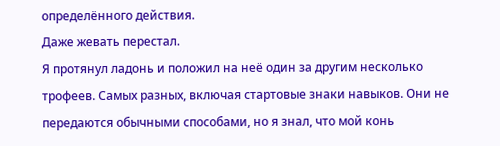определённого действия.
Даже жевать перестал.
Я протянул ладонь и положил на неё один за другим несколько трофеев. Самых разных, включая стартовые знаки навыков. Они не передаются обычными способами, но я знал, что мой конь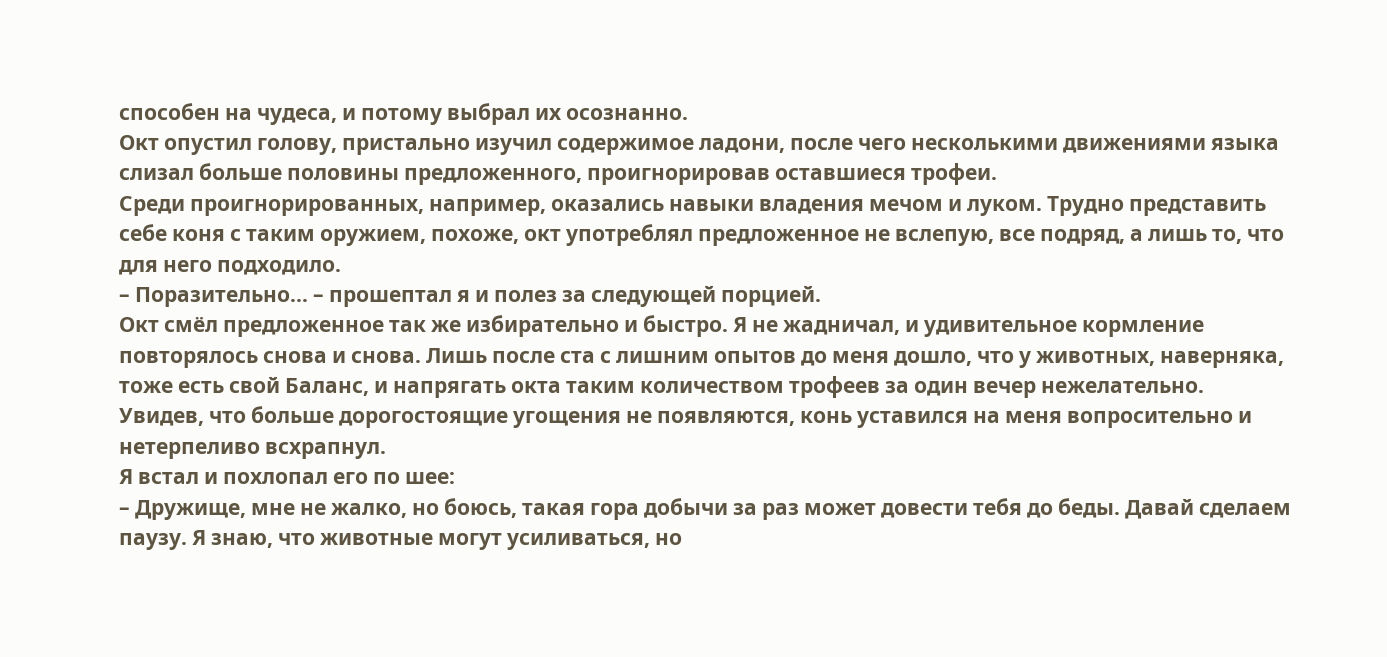способен на чудеса, и потому выбрал их осознанно.
Окт опустил голову, пристально изучил содержимое ладони, после чего несколькими движениями языка слизал больше половины предложенного, проигнорировав оставшиеся трофеи.
Среди проигнорированных, например, оказались навыки владения мечом и луком. Трудно представить себе коня с таким оружием, похоже, окт употреблял предложенное не вслепую, все подряд, а лишь то, что для него подходило.
– Поразительно… – прошептал я и полез за следующей порцией.
Окт смёл предложенное так же избирательно и быстро. Я не жадничал, и удивительное кормление повторялось снова и снова. Лишь после ста с лишним опытов до меня дошло, что у животных, наверняка, тоже есть свой Баланс, и напрягать окта таким количеством трофеев за один вечер нежелательно.
Увидев, что больше дорогостоящие угощения не появляются, конь уставился на меня вопросительно и нетерпеливо всхрапнул.
Я встал и похлопал его по шее:
– Дружище, мне не жалко, но боюсь, такая гора добычи за раз может довести тебя до беды. Давай сделаем паузу. Я знаю, что животные могут усиливаться, но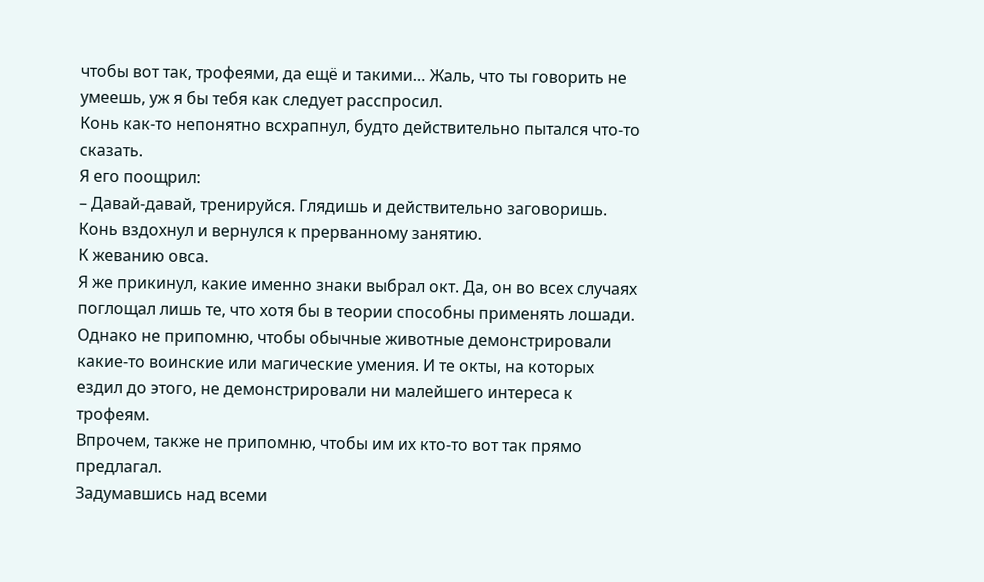чтобы вот так, трофеями, да ещё и такими… Жаль, что ты говорить не умеешь, уж я бы тебя как следует расспросил.
Конь как-то непонятно всхрапнул, будто действительно пытался что-то сказать.
Я его поощрил:
– Давай-давай, тренируйся. Глядишь и действительно заговоришь.
Конь вздохнул и вернулся к прерванному занятию.
К жеванию овса.
Я же прикинул, какие именно знаки выбрал окт. Да, он во всех случаях поглощал лишь те, что хотя бы в теории способны применять лошади. Однако не припомню, чтобы обычные животные демонстрировали какие-то воинские или магические умения. И те окты, на которых ездил до этого, не демонстрировали ни малейшего интереса к трофеям.
Впрочем, также не припомню, чтобы им их кто-то вот так прямо предлагал.
Задумавшись над всеми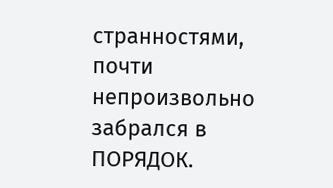странностями, почти непроизвольно забрался в ПОРЯДОК.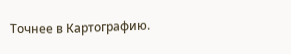Точнее в Картографию.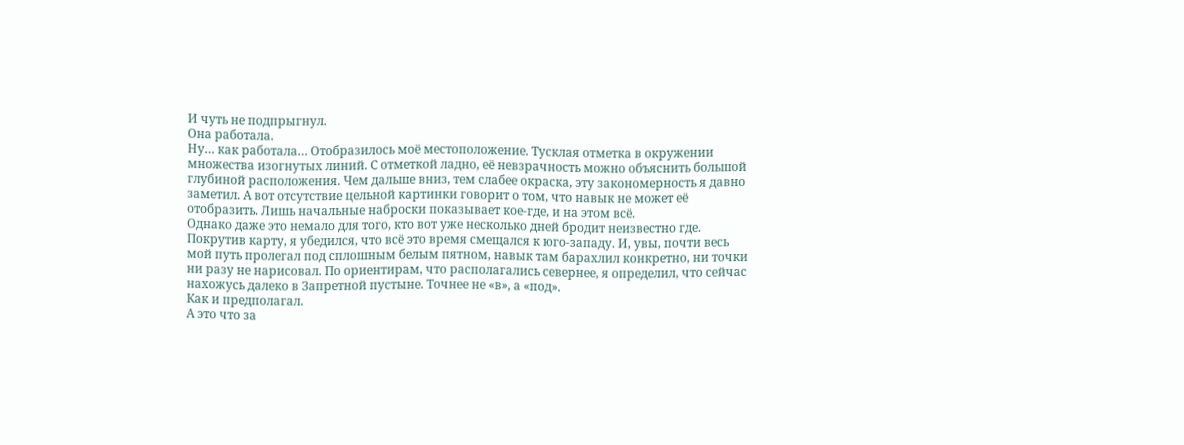И чуть не подпрыгнул.
Она работала.
Ну… как работала… Отобразилось моё местоположение. Тусклая отметка в окружении множества изогнутых линий. С отметкой ладно, её невзрачность можно объяснить большой глубиной расположения. Чем дальше вниз, тем слабее окраска, эту закономерность я давно заметил. А вот отсутствие цельной картинки говорит о том, что навык не может её отобразить. Лишь начальные наброски показывает кое-где, и на этом всё.
Однако даже это немало для того, кто вот уже несколько дней бродит неизвестно где.
Покрутив карту, я убедился, что всё это время смещался к юго-западу. И, увы, почти весь мой путь пролегал под сплошным белым пятном, навык там барахлил конкретно, ни точки ни разу не нарисовал. По ориентирам, что располагались севернее, я определил, что сейчас нахожусь далеко в Запретной пустыне. Точнее не «в», а «под».
Как и предполагал.
А это что за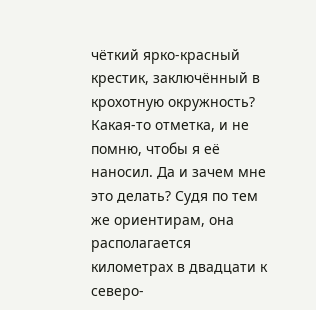чёткий ярко-красный крестик, заключённый в крохотную окружность? Какая-то отметка, и не помню, чтобы я её наносил. Да и зачем мне это делать? Судя по тем же ориентирам, она располагается километрах в двадцати к северо-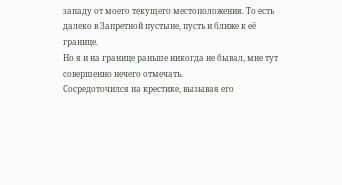западу от моего текущего местоположения. То есть далеко в Запретной пустыне, пусть и ближе к её границе.
Но я и на границе раньше никогда не бывал, мне тут совершенно нечего отмечать.
Сосредоточился на крестике, вызывая его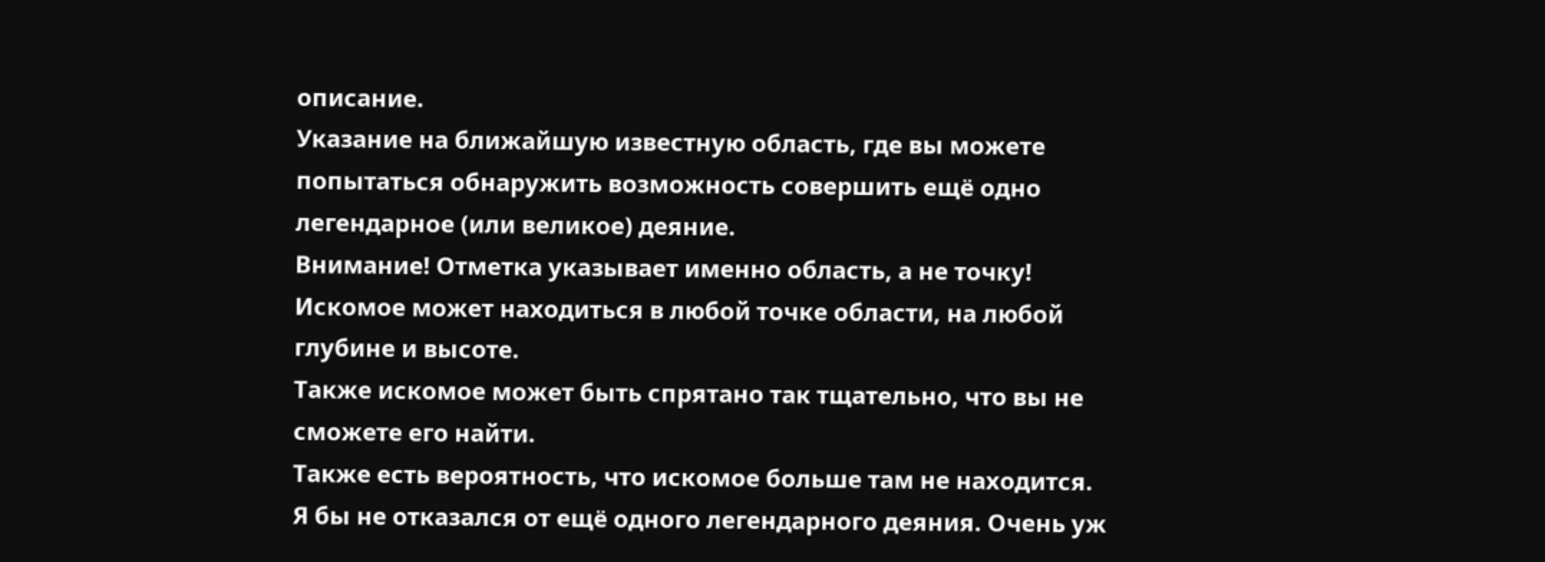описание.
Указание на ближайшую известную область, где вы можете попытаться обнаружить возможность совершить ещё одно легендарное (или великое) деяние.
Внимание! Отметка указывает именно область, а не точку!
Искомое может находиться в любой точке области, на любой глубине и высоте.
Также искомое может быть спрятано так тщательно, что вы не сможете его найти.
Также есть вероятность, что искомое больше там не находится.
Я бы не отказался от ещё одного легендарного деяния. Очень уж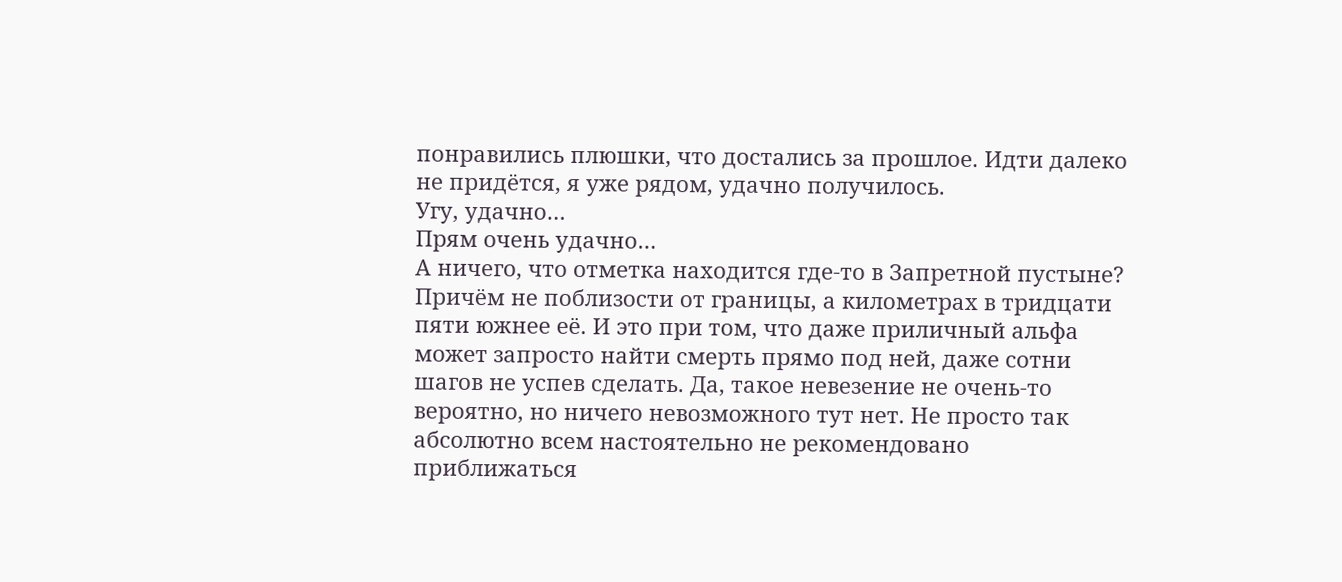понравились плюшки, что достались за прошлое. Идти далеко не придётся, я уже рядом, удачно получилось.
Угу, удачно…
Прям очень удачно…
А ничего, что отметка находится где-то в Запретной пустыне? Причём не поблизости от границы, а километрах в тридцати пяти южнее её. И это при том, что даже приличный альфа может запросто найти смерть прямо под ней, даже сотни шагов не успев сделать. Да, такое невезение не очень-то вероятно, но ничего невозможного тут нет. Не просто так абсолютно всем настоятельно не рекомендовано приближаться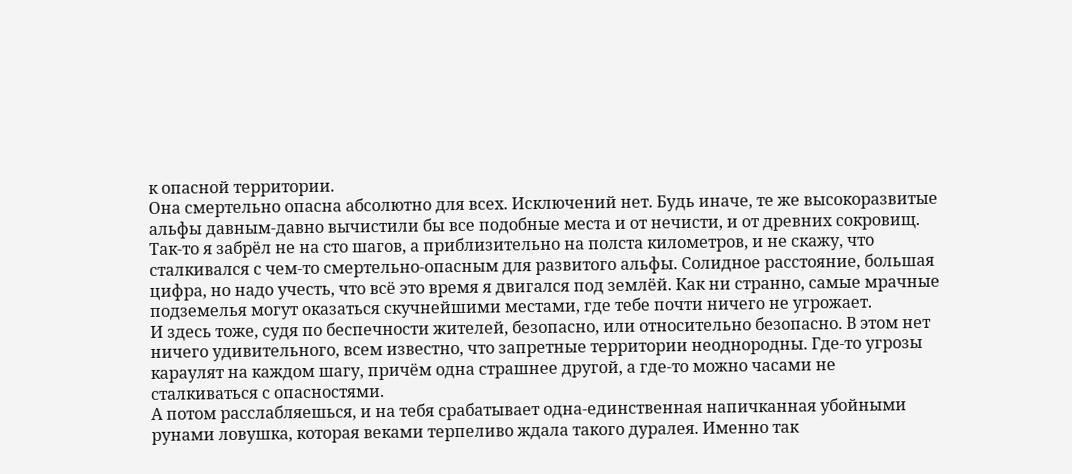к опасной территории.
Она смертельно опасна абсолютно для всех. Исключений нет. Будь иначе, те же высокоразвитые альфы давным-давно вычистили бы все подобные места и от нечисти, и от древних сокровищ.
Так-то я забрёл не на сто шагов, а приблизительно на полста километров, и не скажу, что сталкивался с чем-то смертельно-опасным для развитого альфы. Солидное расстояние, большая цифра, но надо учесть, что всё это время я двигался под землёй. Как ни странно, самые мрачные подземелья могут оказаться скучнейшими местами, где тебе почти ничего не угрожает.
И здесь тоже, судя по беспечности жителей, безопасно, или относительно безопасно. В этом нет ничего удивительного, всем известно, что запретные территории неоднородны. Где-то угрозы караулят на каждом шагу, причём одна страшнее другой, а где-то можно часами не сталкиваться с опасностями.
А потом расслабляешься, и на тебя срабатывает одна-единственная напичканная убойными рунами ловушка, которая веками терпеливо ждала такого дуралея. Именно так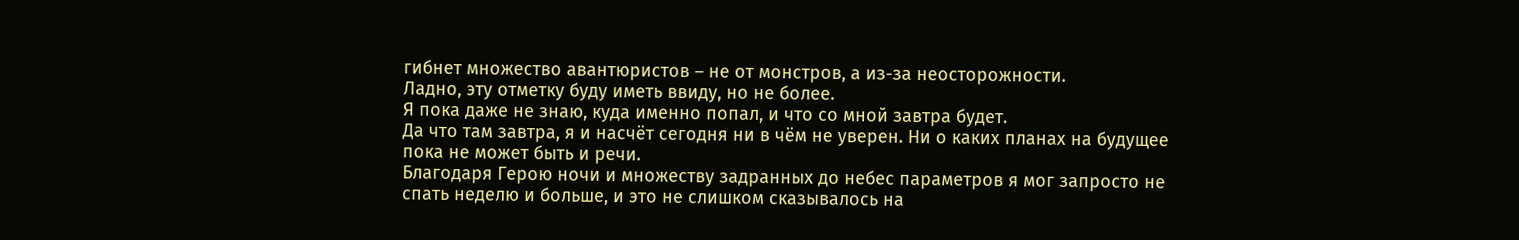гибнет множество авантюристов – не от монстров, а из-за неосторожности.
Ладно, эту отметку буду иметь ввиду, но не более.
Я пока даже не знаю, куда именно попал, и что со мной завтра будет.
Да что там завтра, я и насчёт сегодня ни в чём не уверен. Ни о каких планах на будущее пока не может быть и речи.
Благодаря Герою ночи и множеству задранных до небес параметров я мог запросто не спать неделю и больше, и это не слишком сказывалось на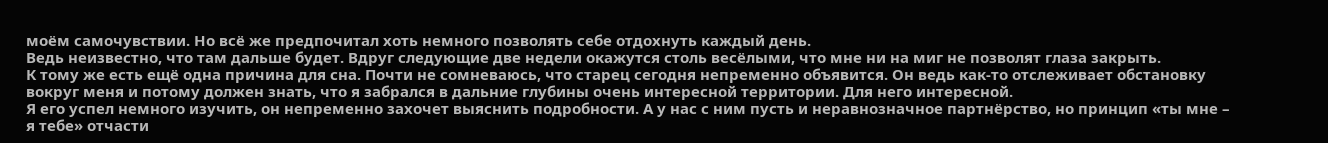моём самочувствии. Но всё же предпочитал хоть немного позволять себе отдохнуть каждый день.
Ведь неизвестно, что там дальше будет. Вдруг следующие две недели окажутся столь весёлыми, что мне ни на миг не позволят глаза закрыть.
К тому же есть ещё одна причина для сна. Почти не сомневаюсь, что старец сегодня непременно объявится. Он ведь как-то отслеживает обстановку вокруг меня и потому должен знать, что я забрался в дальние глубины очень интересной территории. Для него интересной.
Я его успел немного изучить, он непременно захочет выяснить подробности. А у нас с ним пусть и неравнозначное партнёрство, но принцип «ты мне – я тебе» отчасти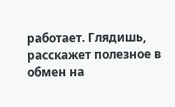работает. Глядишь, расскажет полезное в обмен на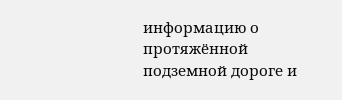информацию о протяжённой подземной дороге и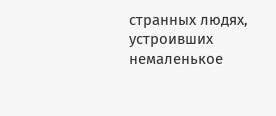странных людях, устроивших немаленькое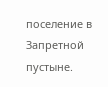поселение в Запретной пустыне.